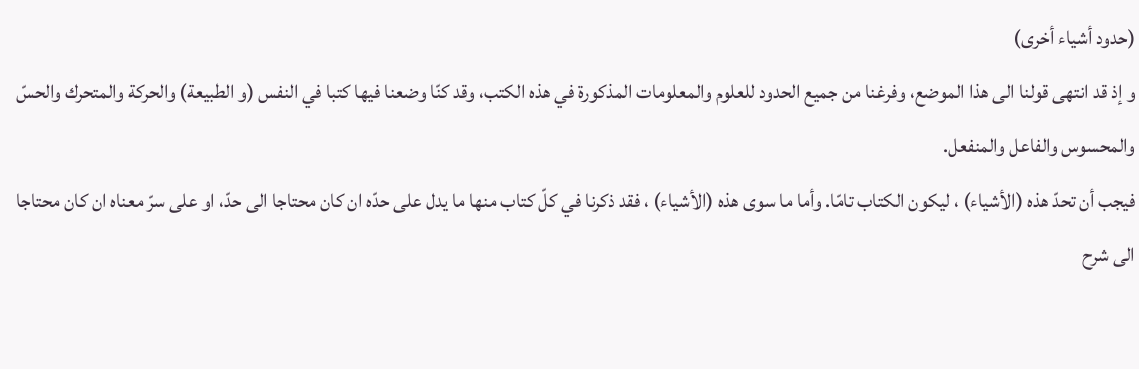(حدود أشياء أخرى)
و إذ قد انتهى قولنا الى هذا الموضع، وفرغنا من جميع الحدود للعلوم والمعلومات المذكورة في هذه الكتب، وقد كنّا وضعنا فيها كتبا في النفس (و الطبيعة) والحركة والمتحرك والحسّ والمحسوس والفاعل والمنفعل.
فيجب أن تحدّ هذه (الأشياء) ، ليكون الكتاب تامّا. وأما ما سوى هذه (الأشياء) ، فقد ذكرنا في كلّ كتاب منها ما يدل على حدّه ان كان محتاجا الى حدّ، او على سرّ معناه ان كان محتاجا الى شرح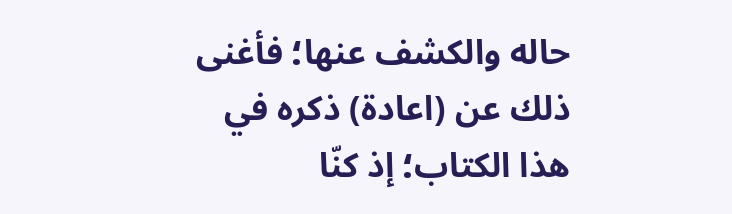حاله والكشف عنها؛ فأغنى ذلك عن (اعادة) ذكره في هذا الكتاب؛ إذ كنّا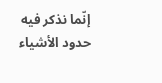إنّما نذكر فيه حدود الأشياء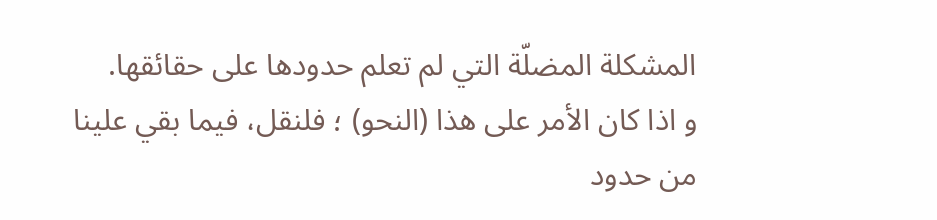المشكلة المضلّة التي لم تعلم حدودها على حقائقها.
و اذا كان الأمر على هذا (النحو) ؛ فلنقل، فيما بقي علينا من حدود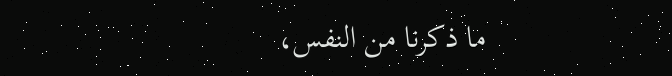ما ذكرنا من النفس،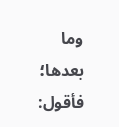وما بعدها؛ فأقول: